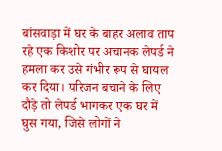बांसवाड़ा में घर के बाहर अलाव ताप रहे एक किशोर पर अचानक लेपर्ड ने हमला कर उसे गंभीर रूप से घायल कर दिया। परिजन बचाने के लिए दौड़े तो लेपर्ड भागकर एक घर में घुस गया, जिसे लोगों ने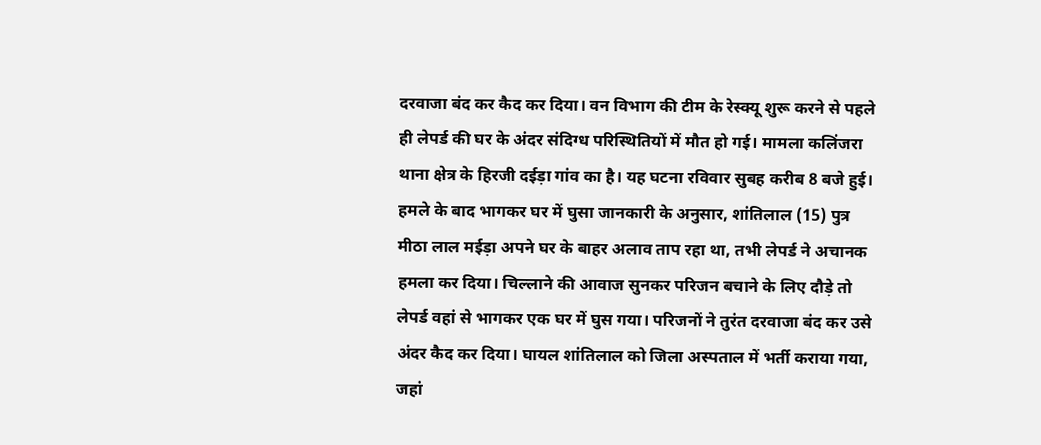दरवाजा बंद कर कैद कर दिया। वन विभाग की टीम के रेस्क्यू शुरू करने से पहले ही लेपर्ड की घर के अंदर संदिग्ध परिस्थितियों में मौत हो गई। मामला कलिंजरा थाना क्षेत्र के हिरजी दईड़ा गांव का है। यह घटना रविवार सुबह करीब 8 बजे हुई। हमले के बाद भागकर घर में घुसा जानकारी के अनुसार, शांतिलाल (15) पुत्र मीठा लाल मईड़ा अपने घर के बाहर अलाव ताप रहा था, तभी लेपर्ड ने अचानक हमला कर दिया। चिल्लाने की आवाज सुनकर परिजन बचाने के लिए दौड़े तो लेपर्ड वहां से भागकर एक घर में घुस गया। परिजनों ने तुरंत दरवाजा बंद कर उसे अंदर कैद कर दिया। घायल शांतिलाल को जिला अस्पताल में भर्ती कराया गया, जहां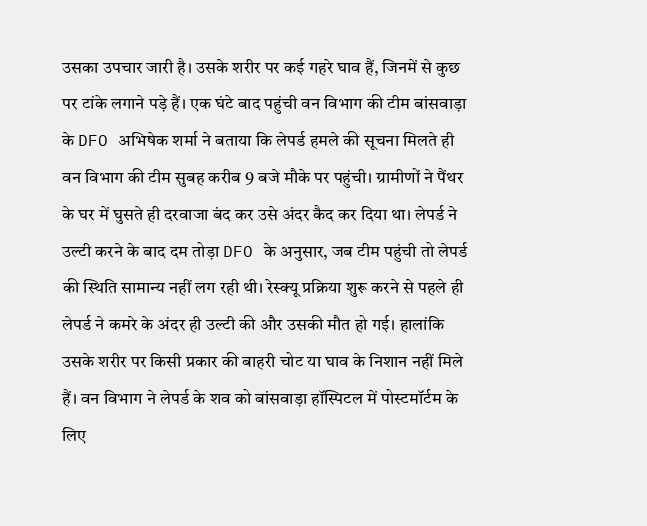उसका उपचार जारी है। उसके शरीर पर कई गहरे घाव हैं, जिनमें से कुछ पर टांके लगाने पड़े हैं। एक घंटे बाद पहुंची वन विभाग की टीम बांसवाड़ा के DFO अभिषेक शर्मा ने बताया कि लेपर्ड हमले की सूचना मिलते ही वन विभाग की टीम सुबह करीब 9 बजे मौके पर पहुंची। ग्रामीणों ने पैंथर के घर में घुसते ही दरवाजा बंद कर उसे अंदर कैद कर दिया था। लेपर्ड ने उल्टी करने के बाद दम तोड़ा DFO के अनुसार, जब टीम पहुंची तो लेपर्ड की स्थिति सामान्य नहीं लग रही थी। रेस्क्यू प्रक्रिया शुरू करने से पहले ही लेपर्ड ने कमरे के अंदर ही उल्टी की और उसकी मौत हो गई। हालांकि उसके शरीर पर किसी प्रकार की बाहरी चोट या घाव के निशान नहीं मिले हैं। वन विभाग ने लेपर्ड के शव को बांसवाड़ा हॉस्पिटल में पोस्टमॉर्टम के लिए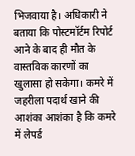भिजवाया है। अधिकारी ने बताया कि पोस्टमॉर्टम रिपोर्ट आने के बाद ही मौत के वास्तविक कारणों का खुलासा हो सकेगा। कमरे में जहरीला पदार्थ खाने की आशंका आशंका है कि कमरे में लेपर्ड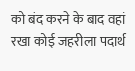को बंद करने के बाद वहां रखा कोई जहरीला पदार्थ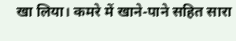खा लिया। कमरे में खाने-पाने सहित सारा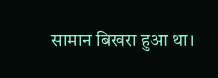सामान बिखरा हुआ था।